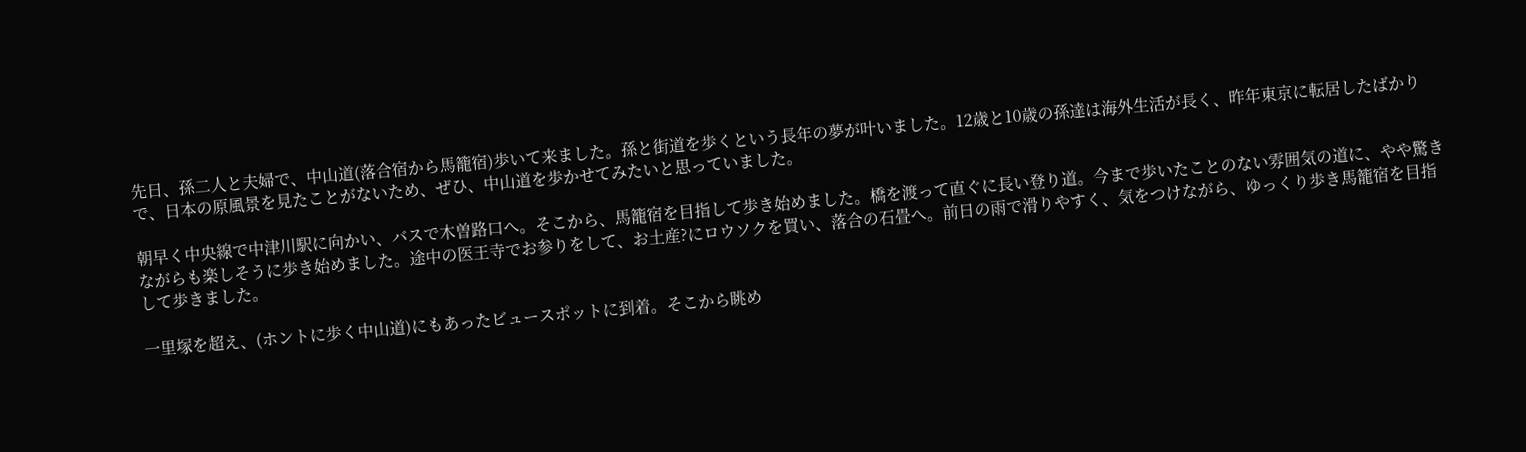先日、孫二人と夫婦で、中山道(落合宿から馬籠宿)歩いて来ました。孫と街道を歩くという長年の夢が叶いました。12歳と10歳の孫達は海外生活が長く、昨年東京に転居したばかりで、日本の原風景を見たことがないため、ぜひ、中山道を歩かせてみたいと思っていました。

朝早く中央線で中津川駅に向かい、バスで木曽路口へ。そこから、馬籠宿を目指して歩き始めました。橋を渡って直ぐに長い登り道。今まで歩いたことのない雰囲気の道に、やや驚きながらも楽しそうに歩き始めました。途中の医王寺でお参りをして、お土産?にロウソクを買い、落合の石畳へ。前日の雨で滑りやすく、気をつけながら、ゆっくり歩き馬籠宿を目指して歩きました。

一里塚を超え、(ホントに歩く中山道)にもあったビュースポットに到着。そこから眺め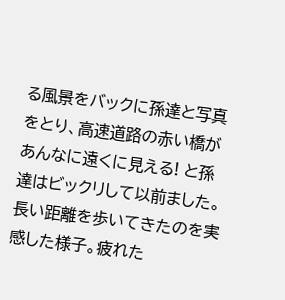る風景をバックに孫達と写真をとり、高速道路の赤い橋があんなに遠くに見える! と孫達はビックリして以前ました。長い距離を歩いてきたのを実感した様子。疲れた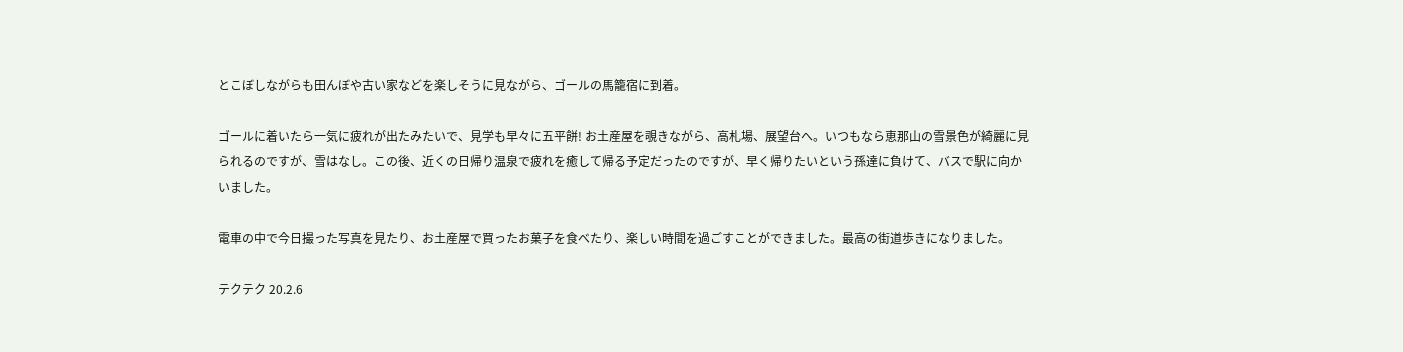とこぼしながらも田んぼや古い家などを楽しそうに見ながら、ゴールの馬籠宿に到着。

ゴールに着いたら一気に疲れが出たみたいで、見学も早々に五平餅! お土産屋を覗きながら、高札場、展望台へ。いつもなら恵那山の雪景色が綺麗に見られるのですが、雪はなし。この後、近くの日帰り温泉で疲れを癒して帰る予定だったのですが、早く帰りたいという孫達に負けて、バスで駅に向かいました。

電車の中で今日撮った写真を見たり、お土産屋で買ったお菓子を食べたり、楽しい時間を過ごすことができました。最高の街道歩きになりました。

テクテク 20.2.6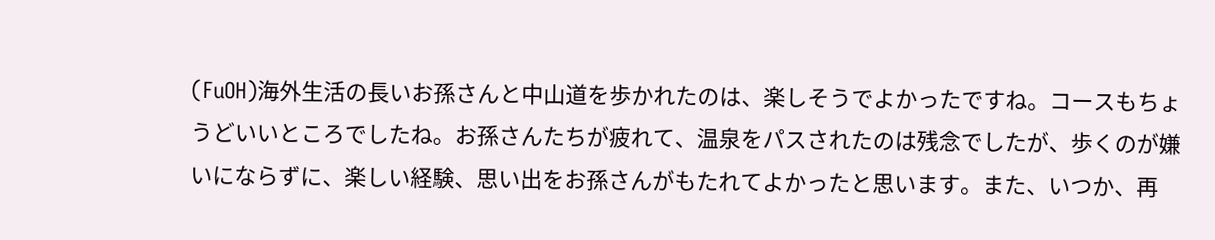(FuOH)海外生活の長いお孫さんと中山道を歩かれたのは、楽しそうでよかったですね。コースもちょうどいいところでしたね。お孫さんたちが疲れて、温泉をパスされたのは残念でしたが、歩くのが嫌いにならずに、楽しい経験、思い出をお孫さんがもたれてよかったと思います。また、いつか、再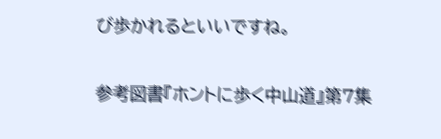び歩かれるといいですね。

参考図書『ホントに歩く中山道』第7集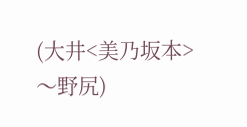(大井<美乃坂本>〜野尻)